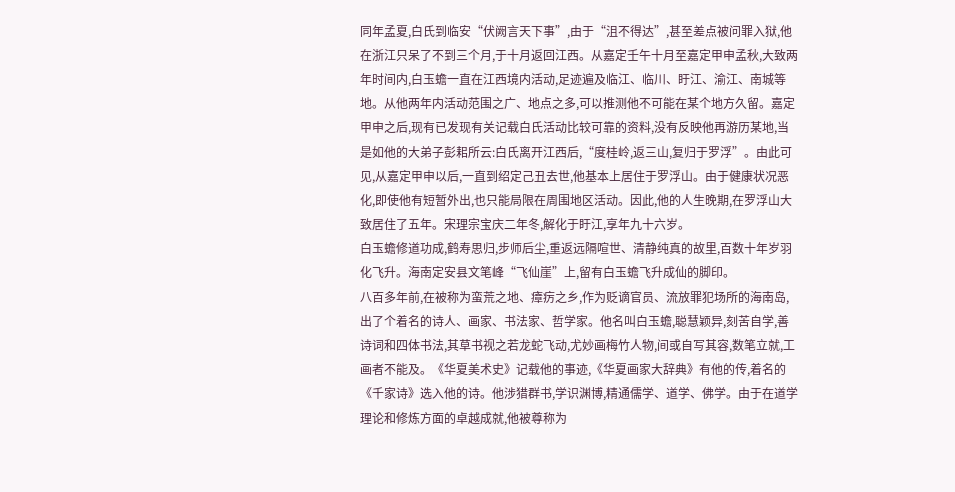同年孟夏,白氏到临安“伏阙言天下事”,由于“沮不得达”,甚至差点被问罪入狱,他在浙江只呆了不到三个月,于十月返回江西。从嘉定壬午十月至嘉定甲申孟秋,大致两年时间内,白玉蟾一直在江西境内活动,足迹遍及临江、临川、盱江、渝江、南城等地。从他两年内活动范围之广、地点之多,可以推测他不可能在某个地方久留。嘉定甲申之后,现有已发现有关记载白氏活动比较可靠的资料,没有反映他再游历某地,当是如他的大弟子彭耜所云:白氏离开江西后,“度桂岭,返三山,复归于罗浮”。由此可见,从嘉定甲申以后,一直到绍定己丑去世,他基本上居住于罗浮山。由于健康状况恶化,即使他有短暂外出,也只能局限在周围地区活动。因此,他的人生晚期,在罗浮山大致居住了五年。宋理宗宝庆二年冬,解化于盱江,享年九十六岁。
白玉蟾修道功成,鹤寿思归,步师后尘,重返远隔喧世、清静纯真的故里,百数十年岁羽化飞升。海南定安县文笔峰“飞仙崖”上,留有白玉蟾飞升成仙的脚印。
八百多年前,在被称为蛮荒之地、瘴疠之乡,作为贬谪官员、流放罪犯场所的海南岛,出了个着名的诗人、画家、书法家、哲学家。他名叫白玉蟾,聪慧颖异,刻苦自学,善诗词和四体书法,其草书视之若龙蛇飞动,尤妙画梅竹人物,间或自写其容,数笔立就,工画者不能及。《华夏美术史》记载他的事迹,《华夏画家大辞典》有他的传,着名的《千家诗》选入他的诗。他涉猎群书,学识渊博,精通儒学、道学、佛学。由于在道学理论和修炼方面的卓越成就,他被尊称为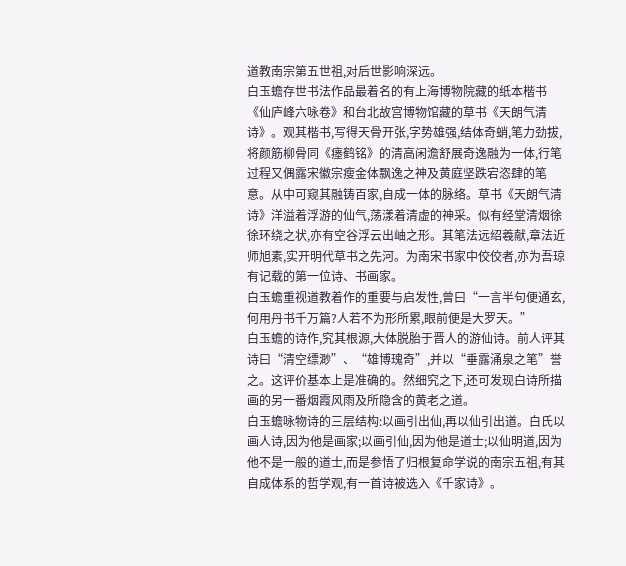道教南宗第五世祖,对后世影响深远。
白玉蟾存世书法作品最着名的有上海博物院藏的纸本楷书《仙庐峰六咏卷》和台北故宫博物馆藏的草书《天朗气清诗》。观其楷书,写得天骨开张,字势雄强,结体奇蛸,笔力劲拔,将颜筋柳骨同《瘗鹤铭》的清高闲澹舒展奇逸融为一体,行笔过程又偶露宋徽宗瘦金体飘逸之神及黄庭坚跌宕恣肆的笔意。从中可窥其融铸百家,自成一体的脉络。草书《天朗气清诗》洋溢着浮游的仙气,荡漾着清虚的神采。似有经堂清烟徐徐环绕之状,亦有空谷浮云出岫之形。其笔法远绍羲献,章法近师旭素,实开明代草书之先河。为南宋书家中佼佼者,亦为吾琼有记载的第一位诗、书画家。
白玉蟾重视道教着作的重要与启发性,曾曰“一言半句便通玄,何用丹书千万篇?人若不为形所累,眼前便是大罗天。”
白玉蟾的诗作,究其根源,大体脱胎于晋人的游仙诗。前人评其诗曰“清空缥渺”、“雄博瑰奇”,并以“垂露涌泉之笔”誉之。这评价基本上是准确的。然细究之下,还可发现白诗所描画的另一番烟霞风雨及所隐含的黄老之道。
白玉蟾咏物诗的三层结构:以画引出仙,再以仙引出道。白氏以画人诗,因为他是画家;以画引仙,因为他是道士;以仙明道,因为他不是一般的道士,而是参悟了归根复命学说的南宗五祖,有其自成体系的哲学观,有一首诗被选入《千家诗》。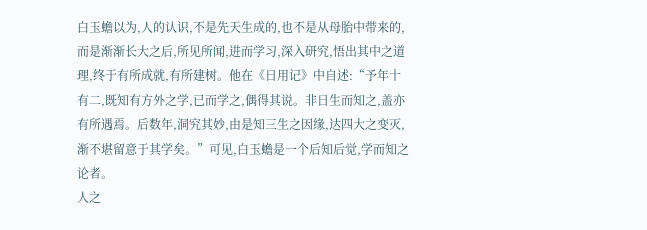白玉蟾以为,人的认识,不是先天生成的,也不是从母胎中带来的,而是渐渐长大之后,所见所闻,进而学习,深入研究,悟出其中之道理,终于有所成就,有所建树。他在《日用记》中自述:“予年十有二,既知有方外之学,已而学之,偶得其说。非日生而知之,盖亦有所遇焉。后数年,洞究其妙,由是知三生之因缘,达四大之变灭,渐不堪留意于其学矣。”可见,白玉蟾是一个后知后觉,学而知之论者。
人之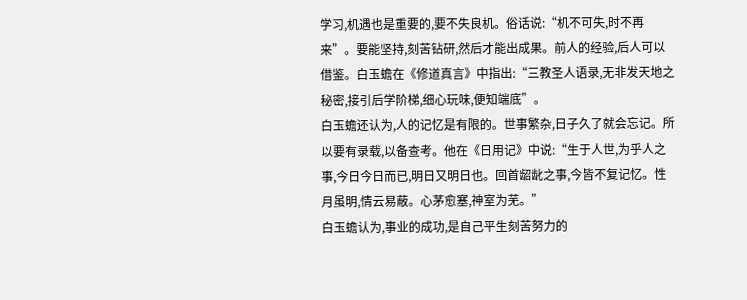学习,机遇也是重要的,要不失良机。俗话说:“机不可失,时不再来”。要能坚持,刻苦钻研,然后才能出成果。前人的经验,后人可以借鉴。白玉蟾在《修道真言》中指出:“三教圣人语录,无非发天地之秘密,接引后学阶梯,细心玩味,便知端底”。
白玉蟾还认为,人的记忆是有限的。世事繁杂,日子久了就会忘记。所以要有录载,以备查考。他在《日用记》中说:“生于人世,为乎人之事,今日今日而已,明日又明日也。回首龆龀之事,今皆不复记忆。性月虽明,情云易蔽。心茅愈塞,神室为芜。”
白玉蟾认为,事业的成功,是自己平生刻苦努力的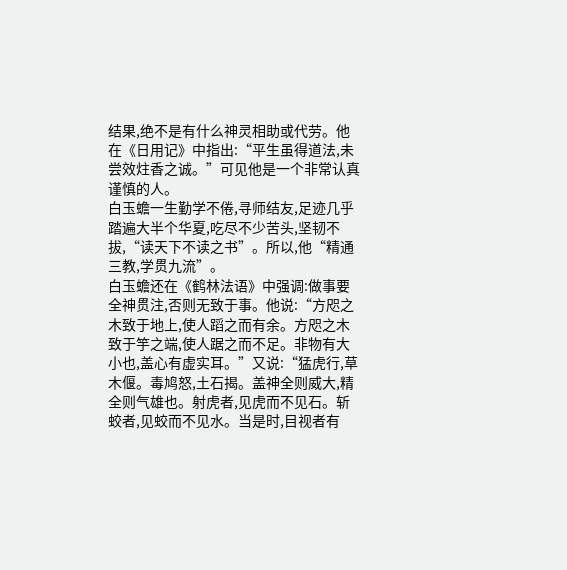结果,绝不是有什么神灵相助或代劳。他在《日用记》中指出:“平生虽得道法,未尝效炷香之诚。”可见他是一个非常认真谨慎的人。
白玉蟾一生勤学不倦,寻师结友,足迹几乎踏遍大半个华夏,吃尽不少苦头,坚韧不拔,“读天下不读之书”。所以,他“精通三教,学贯九流”。
白玉蟾还在《鹤林法语》中强调:做事要全神贯注,否则无致于事。他说:“方咫之木致于地上,使人蹈之而有余。方咫之木致于竽之端,使人踞之而不足。非物有大小也,盖心有虚实耳。”又说:“猛虎行,草木偃。毒鸠怒,土石揭。盖神全则威大,精全则气雄也。射虎者,见虎而不见石。斩蛟者,见蛟而不见水。当是时,目视者有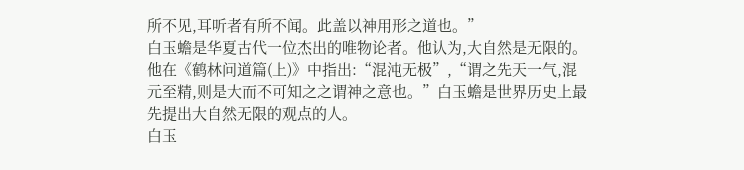所不见,耳听者有所不闻。此盖以神用形之道也。”
白玉蟾是华夏古代一位杰出的唯物论者。他认为,大自然是无限的。他在《鹤林问道篇(上)》中指出:“混沌无极”,“谓之先天一气,混元至精,则是大而不可知之之谓神之意也。”白玉蟾是世界历史上最先提出大自然无限的观点的人。
白玉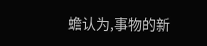蟾认为,事物的新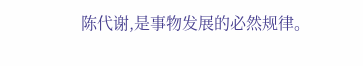陈代谢,是事物发展的必然规律。